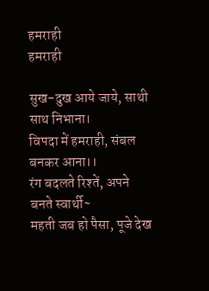हमराही
हमराही

सुख-दुख आये जाये, साथी साथ निभाना।
विपदा में हमराही, संबल बनकर आना।।
रंग बदलते रिश्तें, अपने बनते स्वार्थी~
महती जब हो पैसा, पूजे देख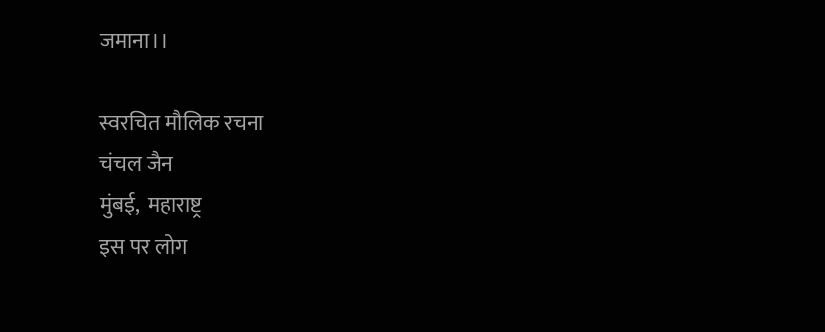जमाना।।

स्वरचित मौलिक रचना
चंचल जैन
मुंबई,  महाराष्ट्र
इस पर लोग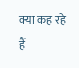क्या कह रहे हैं